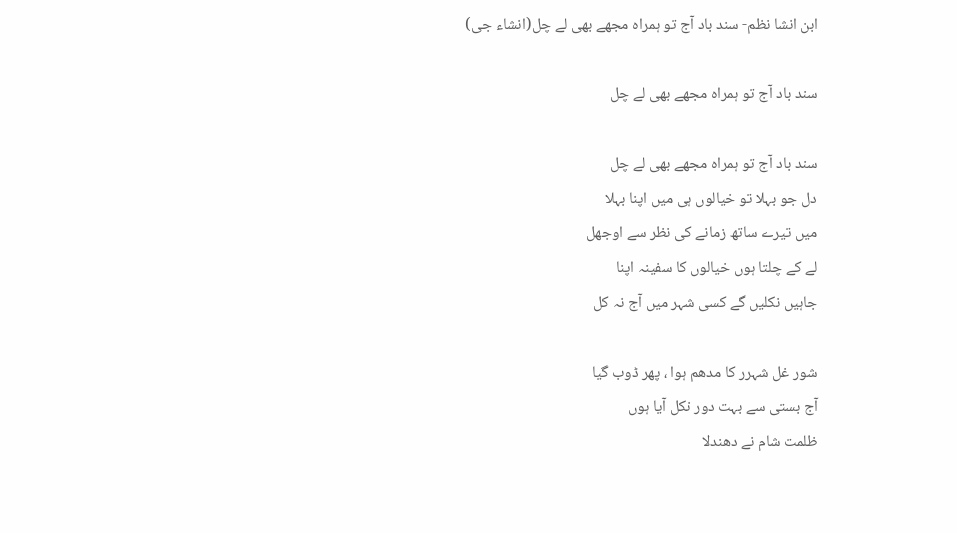ابن انشا نظم- سند باد آج تو ہمراہ مجھے بھی لے چل(انشاء جی)

سند باد آج تو ہمراہ مجھے بھی لے چل

سند باد آج تو ہمراہ مجھے بھی لے چل
دل جو بہلا تو خیالوں ہی میں اپنا بہلا
میں تیرے ساتھ زمانے کی نظر سے اوجھل
لے کے چلتا ہوں خیالوں کا سفینہ اپنا
جاہیں نکلیں گے کسی شہر میں آج نہ کل

شور غل شہرر کا مدھم ہوا ، پھر ڈوب گیا
آج بستی سے بہت دور نکل آیا ہوں
ظلمت شام نے دھندلا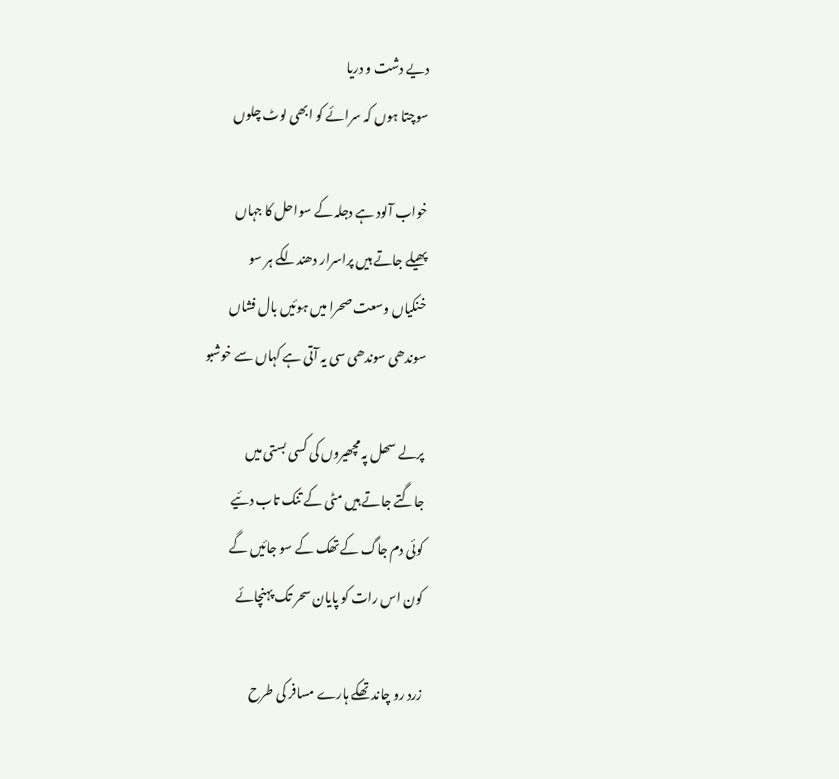دیے دشت و دریا
سوچتا ہوں کہ سرائے کو ابھی لوٹ چلوں

خواب آلود ہے دجلہ کے سواحل کا جہاں
پھیلے جاتے ہیں پراسرار دھندلکے ہر سو
خنکیاں وسعت صحرا میں ہوئیں بال فشاں
سوندھی سوندھی سی یہ آتی ہے کہاں سے خوشبو

پرلے سھل پہ مچھیروں کی کسی بستی میں
جاگتے جاتے ہیں مٹی کے تنک تاب دئیے
کوئی دم جاگ کے تھک کے سو جائیں گے
کون اس رات کو پایان سحر تک پہنچائے

زرد رو چاند تھکے ہارے مسافر کی طرح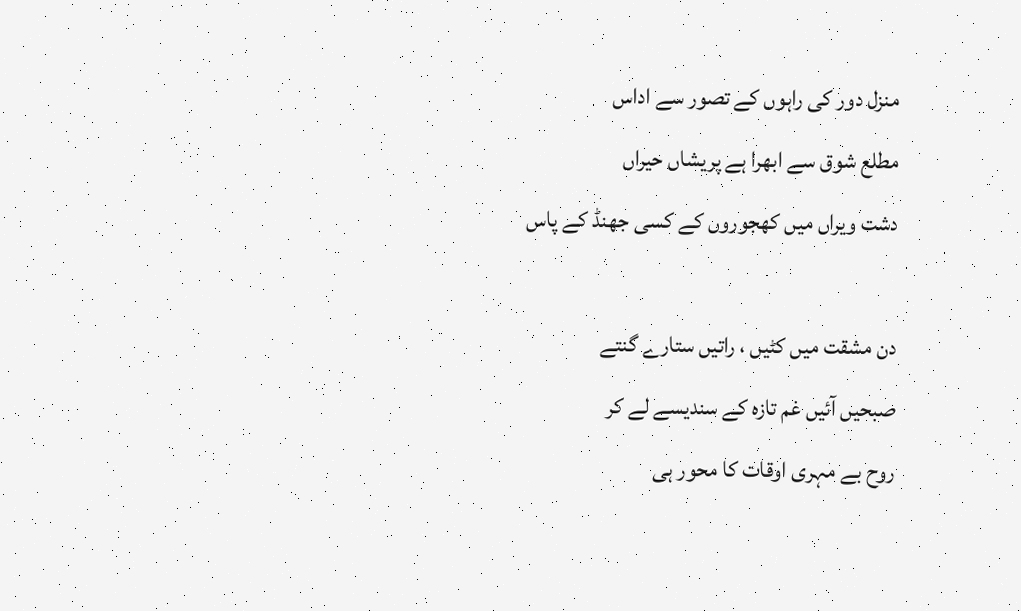منزل دور کی راہوں کے تصور سے اداس
مطلع شوق سے ابھرا ہے پریشاں حیراں
دشت ویراں میں کھجوروں کے کسی جھنڈ کے پاس

دن مشقت میں کٹیں ، راتیں ستارے گنتے
صبحیں آئیں غم تازہ کے سندیسے لے کر
روح بے مہری اوقات کا محور ہی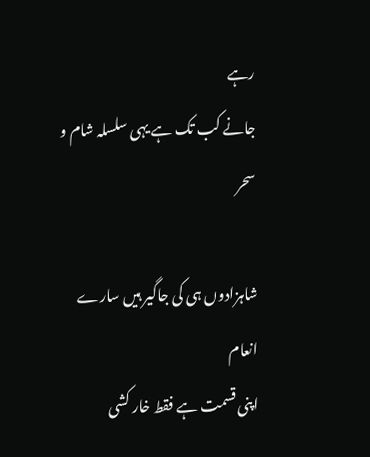رہے
جانے کب تک ہے یہی سلسلہ شام و سحر

شاہزادوں ہی کی جاگیر ہیں سارے انعام
اپنی قسمت ہے فقط خار کشی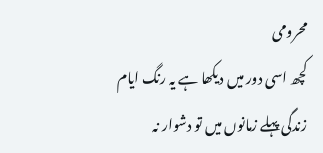محرومی
کچھ اسی دور میں دیکھا ہے یہ رنگ ایام
زندگی پہلے زمانوں میں تو دشوار نہ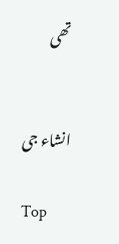تھی


انشاء جی

Top